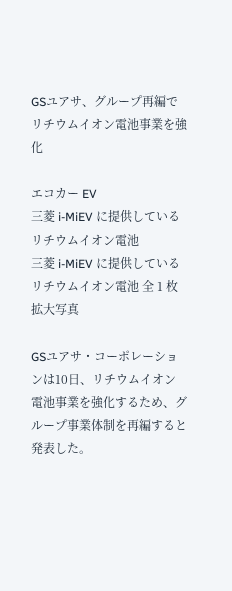GSユアサ、グループ再編でリチウムイオン電池事業を強化

エコカー EV
三菱 i-MiEV に提供しているリチウムイオン電池
三菱 i-MiEV に提供しているリチウムイオン電池 全 1 枚 拡大写真

GSユアサ・コーポレーションは10日、リチウムイオン電池事業を強化するため、グループ事業体制を再編すると発表した。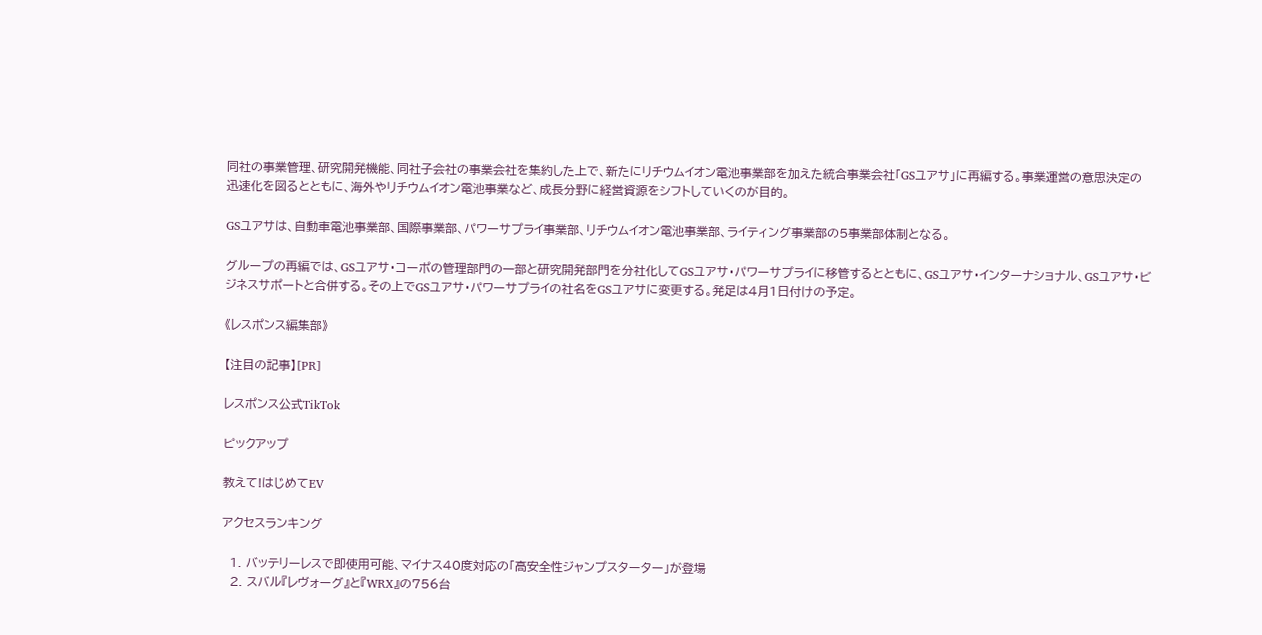同社の事業管理、研究開発機能、同社子会社の事業会社を集約した上で、新たにリチウムイオン電池事業部を加えた統合事業会社「GSユアサ」に再編する。事業運営の意思決定の迅速化を図るとともに、海外やリチウムイオン電池事業など、成長分野に経営資源をシフトしていくのが目的。

GSユアサは、自動車電池事業部、国際事業部、パワーサプライ事業部、リチウムイオン電池事業部、ライティング事業部の5事業部体制となる。

グループの再編では、GSユアサ・コーポの管理部門の一部と研究開発部門を分社化してGSユアサ・パワーサプライに移管するとともに、GSユアサ・インターナショナル、GSユアサ・ビジネスサポートと合併する。その上でGSユアサ・パワーサプライの社名をGSユアサに変更する。発足は4月1日付けの予定。

《レスポンス編集部》

【注目の記事】[PR]

レスポンス公式TikTok

ピックアップ

教えて!はじめてEV

アクセスランキング

  1. バッテリーレスで即使用可能、マイナス40度対応の「高安全性ジャンプスターター」が登場
  2. スバル『レヴォーグ』と『WRX』の756台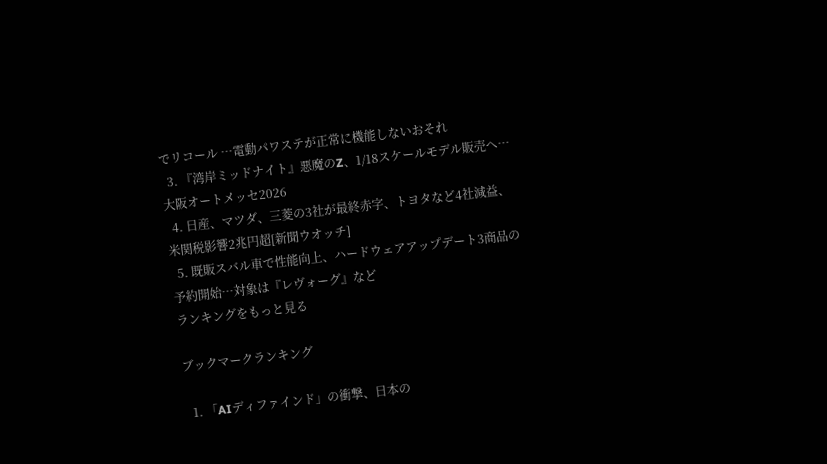でリコール …電動パワステが正常に機能しないおそれ
  3. 『湾岸ミッドナイト』悪魔のZ、1/18スケールモデル販売へ…大阪オートメッセ2026
  4. 日産、マツダ、三菱の3社が最終赤字、トヨタなど4社減益、米関税影響2兆円超[新聞ウオッチ]
  5. 既販スバル車で性能向上、ハードウェアアップデート3商品の予約開始…対象は『レヴォーグ』など
ランキングをもっと見る

ブックマークランキング

  1. 「AIディファインド」の衝撃、日本の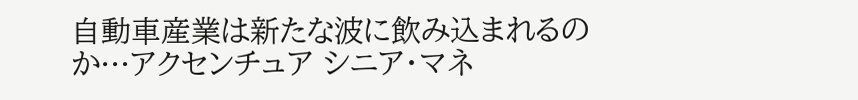自動車産業は新たな波に飲み込まれるのか…アクセンチュア シニア・マネ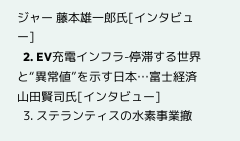ジャー 藤本雄一郎氏[インタビュー]
  2. EV充電インフラ-停滞する世界と“異常値”を示す日本…富士経済 山田賢司氏[インタビュー]
  3. ステランティスの水素事業撤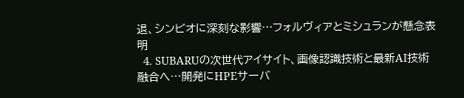退、シンビオに深刻な影響…フォルヴィアとミシュランが懸念表明
  4. SUBARUの次世代アイサイト、画像認識技術と最新AI技術融合へ…開発にHPEサーバ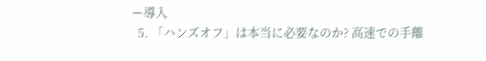ー導入
  5. 「ハンズオフ」は本当に必要なのか? 高速での手離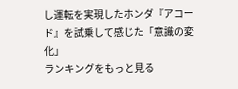し運転を実現したホンダ『アコード』を試乗して感じた「意識の変化」
ランキングをもっと見る